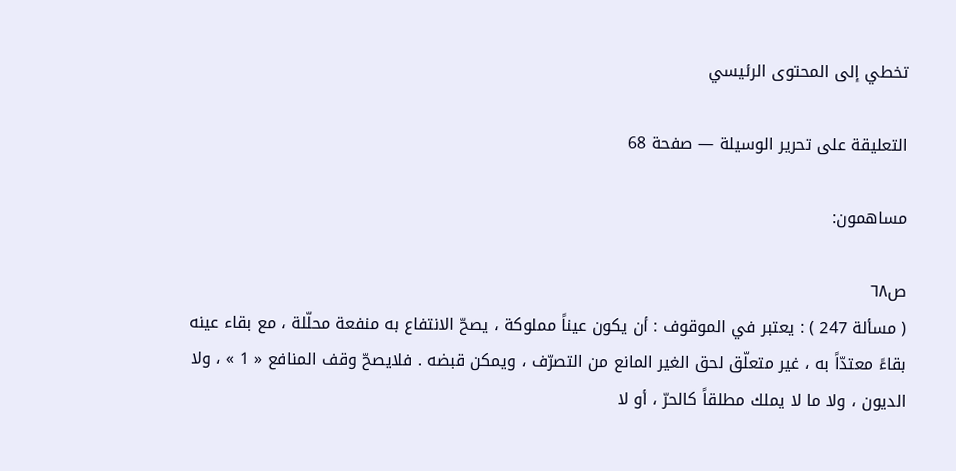تخطي إلى المحتوى الرئيسي

التعليقة على تحرير الوسيلة — صفحة 68

مساهمون:

ص٦٨
( مسألة 247 ) : يعتبر في الموقوف : أن يكون عيناً مملوكة ، يصحّ الانتفاع به منفعة محلّلة ، مع بقاء عينه بقاءً معتدّاً به ، غير متعلّق لحق الغير المانع من التصرّف ، ويمكن قبضه . فلايصحّ وقف المنافع « 1 » ، ولا الديون ، ولا ما لا يملك مطلقاً كالحرّ ، أو لا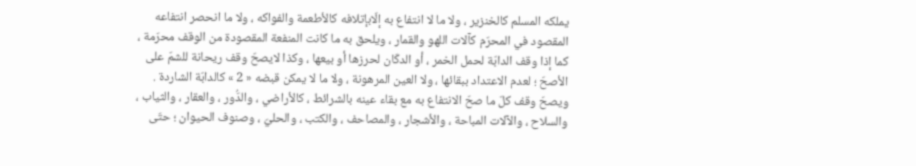يملكه المسلم كالخنزير ، ولا ما لا انتفاع به إلّابإتلافه كالأطعمة والفواكه ، ولا ما انحصر انتفاعه المقصود في المحرّم كآلات اللهو والقمار ، ويلحق به ما كانت المنفعة المقصودة من الوقف محرّمة ، كما إذا وقف الدابّة لحمل الخمر ، أو الدكّان لحرزها أو بيعها ، وكذا لايصحّ وقف ريحانة للشمّ على الأصحّ ؛ لعدم الاعتداد ببقائها ، ولا العين المرهونة ، ولا ما لا يمكن قبضه « 2 » كالدابّة الشاردة . ويصحّ وقف كلّ ما صحّ الانتفاع به مع بقاء عينه بالشرائط ، كالأراضي ، والدُّور ، والعقار ، والثياب ، والسلاح ، والآلات المباحة ، والأشجار ، والمصاحف ، والكتب ، والحليّ ، وصنوف الحيوان ؛ حتّى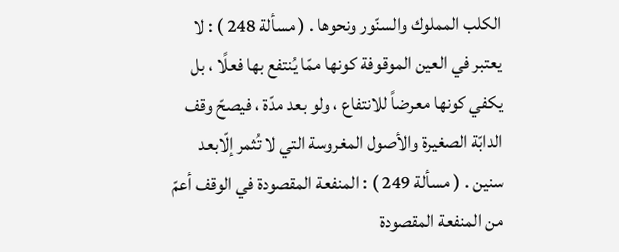الكلب المملوك والسنّور ونحوها . ( مسألة 248 ) : لا يعتبر في العين الموقوفة كونها ممّا يُنتفع بها فعلًا ، بل يكفي كونها معرضاً للانتفاع ، ولو بعد مدّة ، فيصحّ وقف الدابّة الصغيرة والأصول المغروسة التي لا تُثمر إلّابعد سنين . ( مسألة 249 ) : المنفعة المقصودة في الوقف أعمّ من المنفعة المقصودة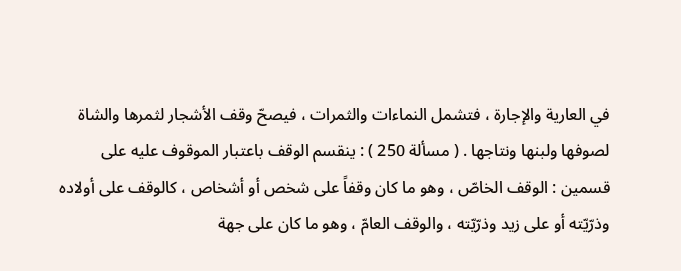في العارية والإجارة ، فتشمل النماءات والثمرات ، فيصحّ وقف الأشجار لثمرها والشاة لصوفها ولبنها ونتاجها . ( مسألة 250 ) : ينقسم الوقف باعتبار الموقوف عليه على قسمين : الوقف الخاصّ ، وهو ما كان وقفاً على شخص أو أشخاص ، كالوقف على أولاده وذرّيّته أو على زيد وذرّيّته ، والوقف العامّ ، وهو ما كان على جهة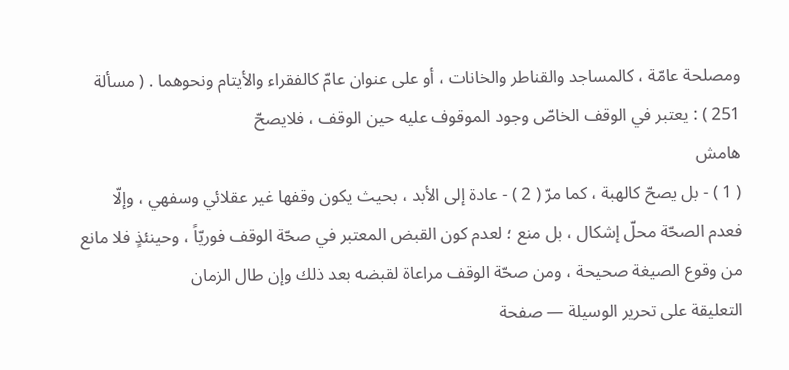ومصلحة عامّة ، كالمساجد والقناطر والخانات ، أو على عنوان عامّ كالفقراء والأيتام ونحوهما . ( مسألة 251 ) : يعتبر في الوقف الخاصّ وجود الموقوف عليه حين الوقف ، فلايصحّ
هامش
( 1 ) - بل يصحّ كالهبة ، كما مرّ ( 2 ) - عادة إلى الأبد ، بحيث يكون وقفها غير عقلائي وسفهي ، وإلّا فعدم الصحّة محلّ إشكال ، بل منع ؛ لعدم كون القبض المعتبر في صحّة الوقف فوريّاً ، وحينئذٍ فلا مانع من وقوع الصيغة صحيحة ، ومن صحّة الوقف مراعاة لقبضه بعد ذلك وإن طال الزمان
التعليقة على تحرير الوسيلة — صفحة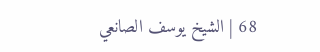68 | الشيخ يوسف الصانعي